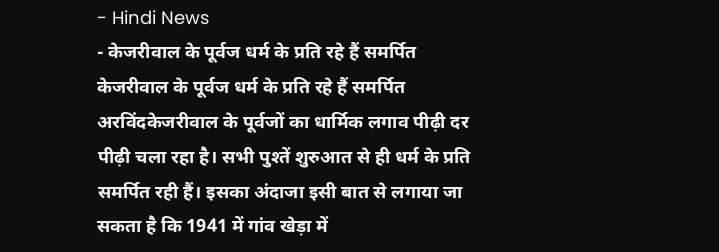- Hindi News
- केजरीवाल के पूर्वज धर्म के प्रति रहे हैं समर्पित
केजरीवाल के पूर्वज धर्म के प्रति रहे हैं समर्पित
अरविंदकेजरीवाल के पूर्वजों का धार्मिक लगाव पीढ़ी दर पीढ़ी चला रहा है। सभी पुश्तें शुरुआत से ही धर्म के प्रति समर्पित रही हैं। इसका अंदाजा इसी बात से लगाया जा सकता है कि 1941 में गांव खेड़ा में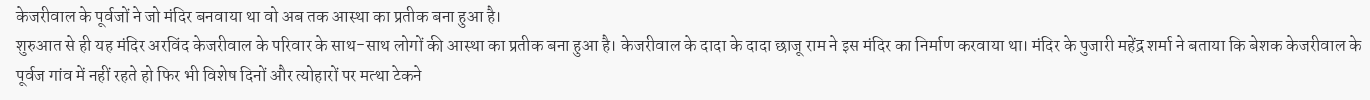केजरीवाल के पूर्वजों ने जो मंदिर बनवाया था वो अब तक आस्था का प्रतीक बना हुआ है।
शुरुआत से ही यह मंदिर अरविंद केजरीवाल के परिवार के साथ-साथ लोगों की आस्था का प्रतीक बना हुआ है। केजरीवाल के दादा के दादा छाजू राम ने इस मंदिर का निर्माण करवाया था। मंदिर के पुजारी महेंद्र शर्मा ने बताया कि बेशक केजरीवाल के पूर्वज गांव में नहीं रहते हो फिर भी विशेष दिनों और त्योहारों पर मत्था टेकने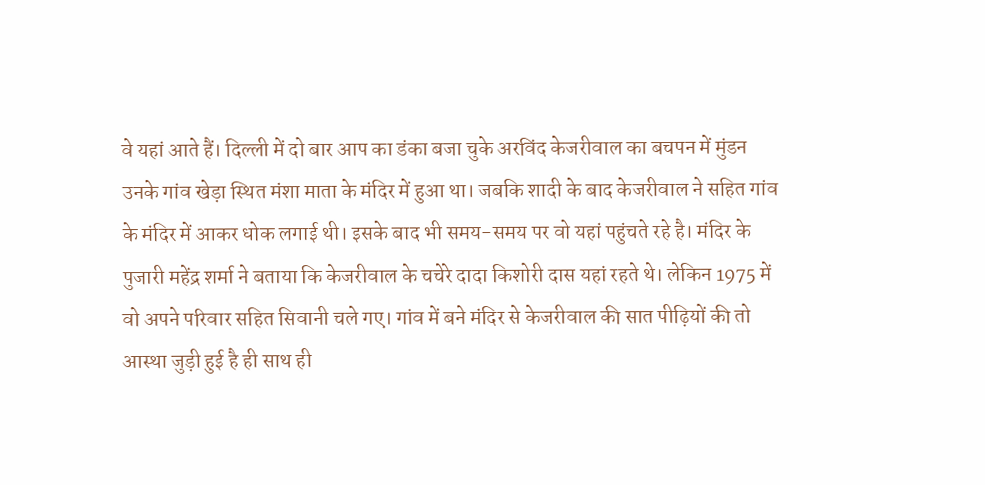वे यहां आते हैं। दिल्ली में दो बार आप का डंका बजा चुके अरविंद केजरीवाल का बचपन में मुंडन उनके गांव खेड़ा स्थित मंशा माता के मंदिर में हुआ था। जबकि शादी के बाद केजरीवाल ने सहित गांव के मंदिर में आकर धोक लगाई थी। इसके बाद भी समय-समय पर वो यहां पहुंचते रहे है। मंदिर के पुजारी महेंद्र शर्मा ने बताया कि केजरीवाल के चचेरे दादा किशोरी दास यहां रहते थे। लेकिन 1975 में वो अपने परिवार सहित सिवानी चले गए। गांव में बने मंदिर से केजरीवाल की सात पीढ़ियों की तो आस्था जुड़ी हुई है ही साथ ही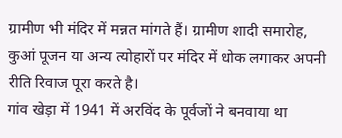ग्रामीण भी मंदिर में मन्नत मांगते हैं। ग्रामीण शादी समारोह, कुआं पूजन या अन्य त्योहारों पर मंदिर में धोक लगाकर अपनी रीति रिवाज पूरा करते है।
गांव खेड़ा में 1941 में अरविंद के पूर्वजों ने बनवाया था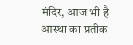मंदिर, आज भी है आस्था का प्रतीक